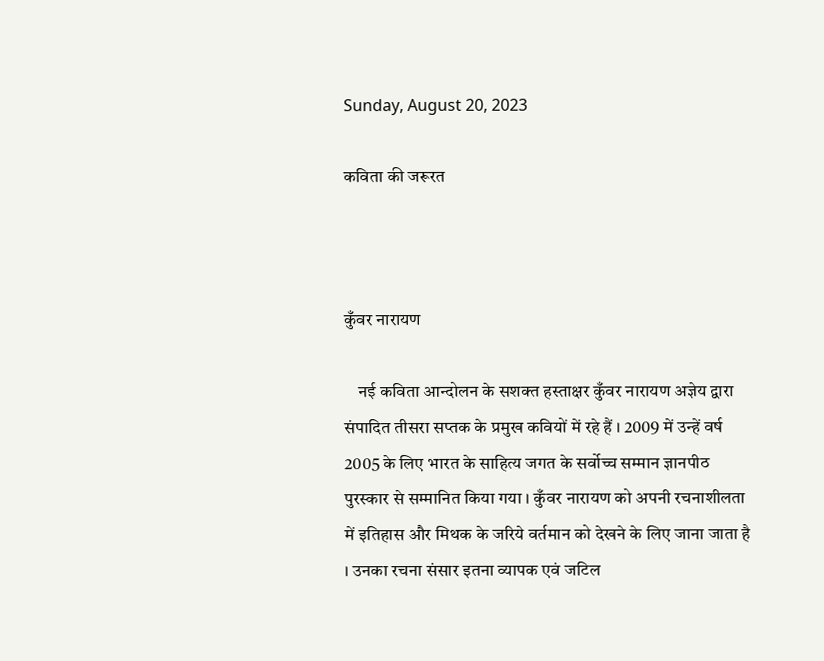Sunday, August 20, 2023

कविता की जरूरत



कुँवर नारायण

    नई कविता आन्दोलन के सशक्त हस्ताक्षर कुँवर नारायण अज्ञेय द्वारा संपादित तीसरा सप्तक के प्रमुख कवियों में रहे हैं । 2009 में उन्हें वर्ष 2005 के लिए भारत के साहित्य जगत के सर्वोच्च सम्मान ज्ञानपीठ पुरस्कार से सम्मानित किया गया । कुँवर नारायण को अपनी रचनाशीलता में इतिहास और मिथक के जरिये वर्तमान को देखने के लिए जाना जाता है । उनका रचना संसार इतना व्यापक एवं जटिल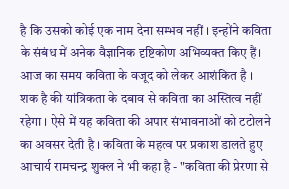है कि उसको कोई एक नाम देना सम्भव नहीं । इन्होंने कविता के संबंध में अनेक वैज्ञानिक दृष्टिकोण अभिव्यक्त किए हैं। आज का समय कविता के वजूद को लेकर आशंकित है । शक है की यांत्रिकता के दबाव से कविता का अस्तित्व नहीं रहेगा । ऐसे में यह कविता की अपार संभावनाओं को टटोलने का अवसर देती है । कविता के महत्व पर प्रकाश डालते हुए आचार्य रामचन्द्र शुक्ल ने भी कहा है - "कविता की प्रेरणा से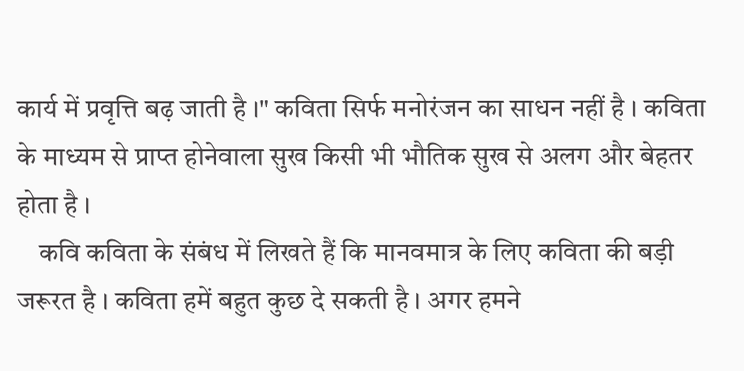कार्य में प्रवृत्ति बढ़ जाती है ।" कविता सिर्फ मनोरंजन का साधन नहीं है । कविता के माध्यम से प्राप्त होनेवाला सुख किसी भी भौतिक सुख से अलग और बेहतर होता है ।
    कवि कविता के संबंध में लिखते हैं कि मानवमात्र के लिए कविता की बड़ी जरूरत है । कविता हमें बहुत कुछ दे सकती है । अगर हमने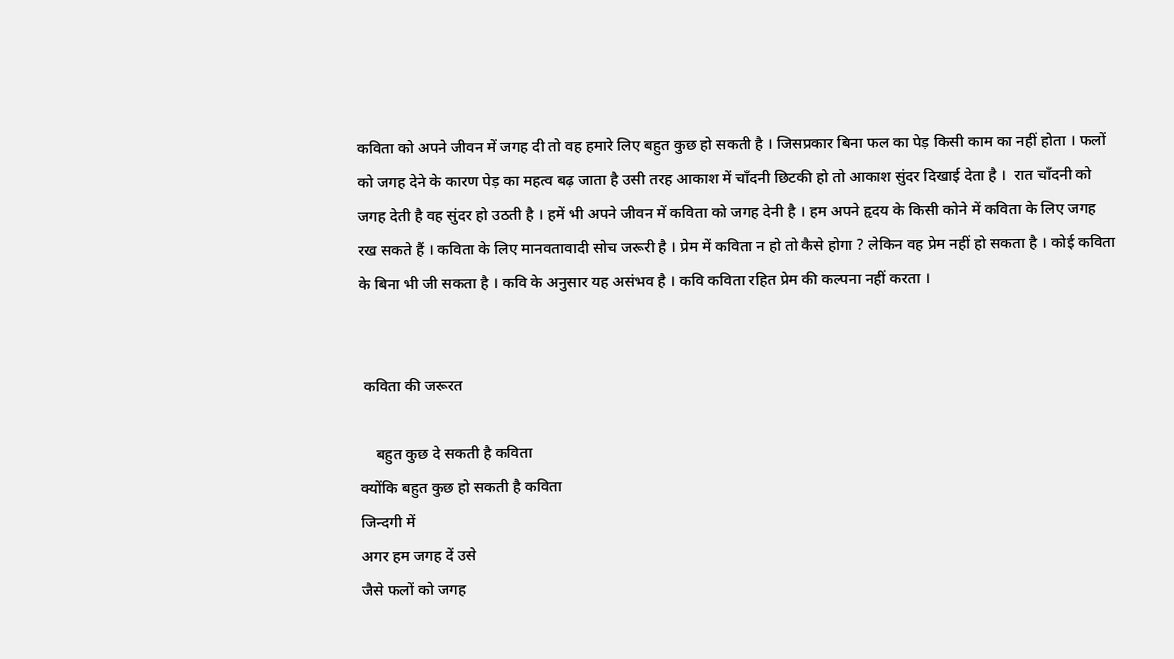कविता को अपने जीवन में जगह दी तो वह हमारे लिए बहुत कुछ हो सकती है । जिसप्रकार बिना फल का पेड़ किसी काम का नहीं होता । फलों को जगह देने के कारण पेड़ का महत्व बढ़ जाता है उसी तरह आकाश में चाँदनी छिटकी हो तो आकाश सुंदर दिखाई देता है ।  रात चाँदनी को जगह देती है वह सुंदर हो उठती है । हमें भी अपने जीवन में कविता को जगह देनी है । हम अपने हृदय के किसी कोने में कविता के लिए जगह रख सकते हैं । कविता के लिए मानवतावादी सोच जरूरी है । प्रेम में कविता न हो तो कैसे होगा ? लेकिन वह प्रेम नहीं हो सकता है । कोई कविता के बिना भी जी सकता है । कवि के अनुसार यह असंभव है । कवि कविता रहित प्रेम की कल्पना नहीं करता ।


 कविता की जरूरत

    बहुत कुछ दे सकती है कविता
क्योंकि बहुत कुछ हो सकती है कविता
जिन्दगी में
अगर हम जगह दें उसे
जैसे फलों को जगह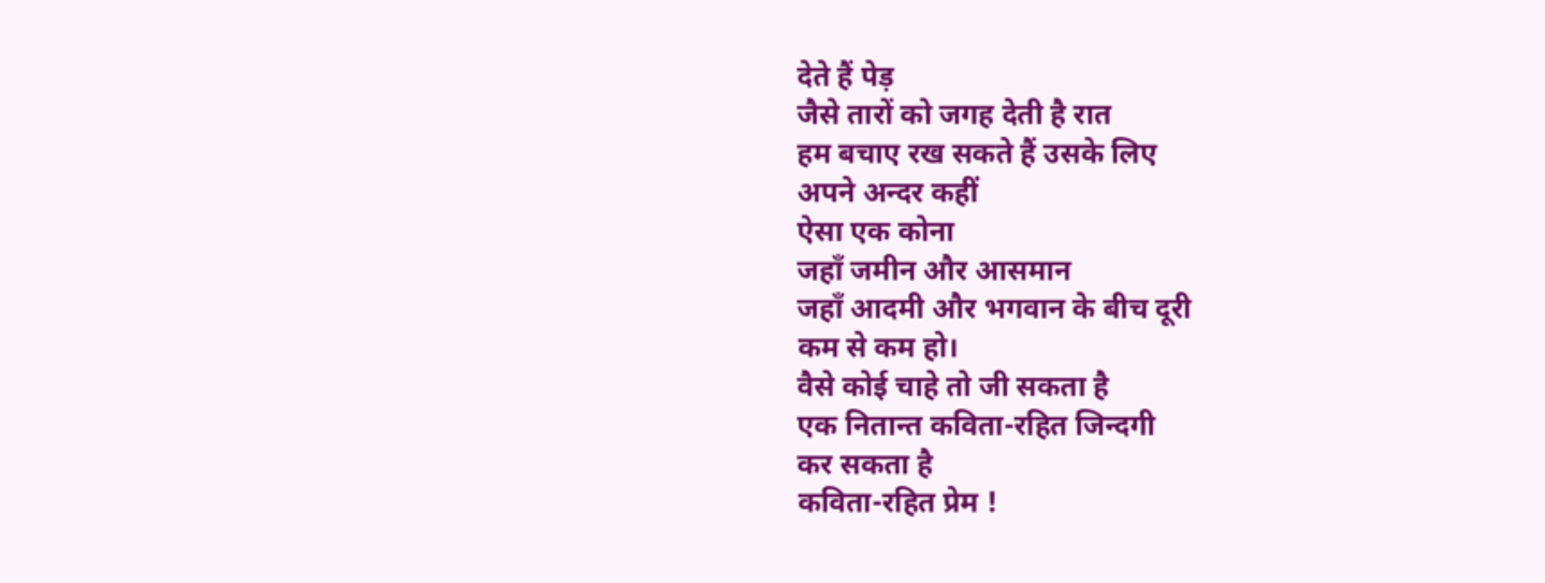देते हैं पेड़
जैसे तारों को जगह देती है रात
हम बचाए रख सकते हैं उसके लिए
अपने अन्दर कहीं
ऐसा एक कोना
जहाँ जमीन और आसमान
जहाँ आदमी और भगवान के बीच दूरी
कम से कम हो।
वैसे कोई चाहे तो जी सकता है
एक नितान्त कविता-रहित जिन्दगी
कर सकता है
कविता-रहित प्रेम !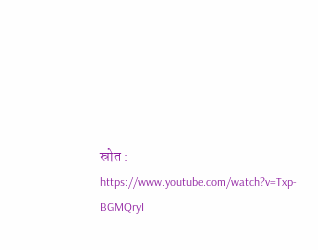स्रोत :
https://www.youtube.com/watch?v=Txp-BGMQryI